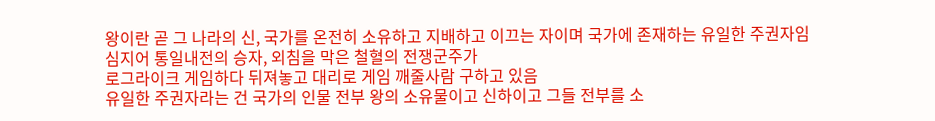왕이란 곧 그 나라의 신, 국가를 온전히 소유하고 지배하고 이끄는 자이며 국가에 존재하는 유일한 주권자임
심지어 통일내전의 승자, 외침을 막은 철혈의 전쟁군주가
로그라이크 게임하다 뒤져놓고 대리로 게임 깨줄사람 구하고 있음
유일한 주권자라는 건 국가의 인물 전부 왕의 소유물이고 신하이고 그들 전부를 소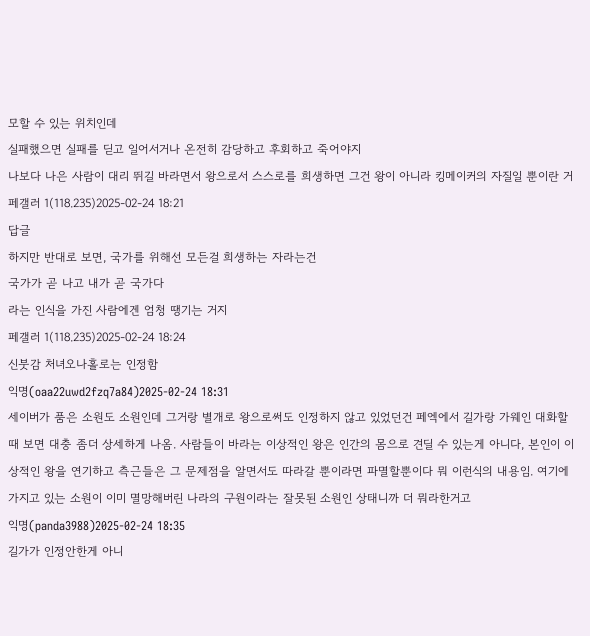모할 수 있는 위치인데
실패했으면 실패를 딛고 일어서거나 온전히 감당하고 후회하고 죽어야지
나보다 나은 사람이 대리 뛰길 바라면서 왕으로서 스스로를 희생하면 그건 왕이 아니라 킹메이커의 자질일 뿐이란 거
페갤러 1(118.235)2025-02-24 18:21
답글
하지만 반대로 보면, 국가를 위해선 모든걸 희생하는 자라는건
국가가 곧 나고 내가 곧 국가다
라는 인식을 가진 사람에겐 엄청 땡기는 거지
페갤러 1(118.235)2025-02-24 18:24
신붓감 처녀오나홀로는 인정함
익명(oaa22uwd2fzq7a84)2025-02-24 18:31
세이버가 품은 소원도 소원인데 그거랑 별개로 왕으로써도 인정하지 않고 있었던건 페엑에서 길가랑 가웨인 대화할 때 보면 대충 좀더 상세하게 나옴. 사람들이 바라는 이상적인 왕은 인간의 몸으로 견딜 수 있는게 아니다, 본인이 이상적인 왕을 연기하고 측근들은 그 문제점을 알면서도 따라갈 뿐이라면 파멸할뿐이다 뭐 이런식의 내용임. 여기에 가지고 있는 소원이 이미 멸망해버린 나라의 구원이라는 잘못된 소원인 상태니까 더 뭐라한거고
익명(panda3988)2025-02-24 18:35
길가가 인정안한게 아니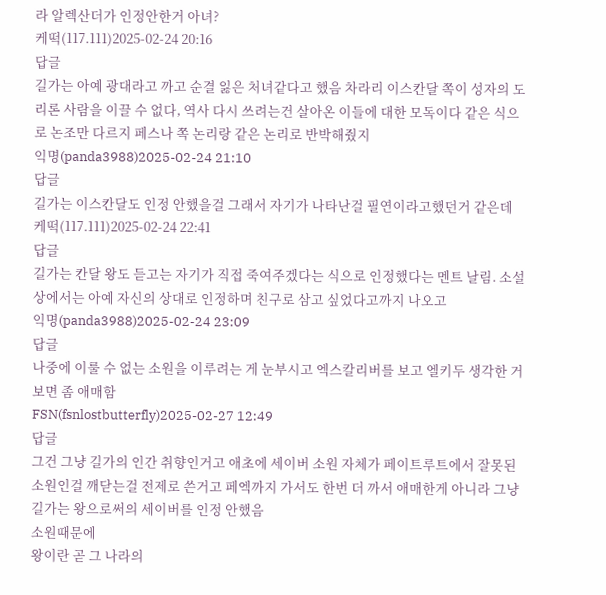라 알렉산더가 인정안한거 아녀?
케떡(117.111)2025-02-24 20:16
답글
길가는 아예 광대라고 까고 순결 잃은 처녀같다고 했음 차라리 이스칸달 쪽이 성자의 도리론 사람을 이끌 수 없다, 역사 다시 쓰려는건 살아온 이들에 대한 모독이다 같은 식으로 논조만 다르지 페스나 쪽 논리랑 같은 논리로 반박해줬지
익명(panda3988)2025-02-24 21:10
답글
길가는 이스칸달도 인정 안했을걸 그래서 자기가 나타난걸 필연이라고했던거 같은데
케떡(117.111)2025-02-24 22:41
답글
길가는 칸달 왕도 듣고는 자기가 직접 죽여주겠다는 식으로 인정했다는 멘트 날림. 소설 상에서는 아예 자신의 상대로 인정하며 친구로 삼고 싶었다고까지 나오고
익명(panda3988)2025-02-24 23:09
답글
나중에 이룰 수 없는 소원을 이루려는 게 눈부시고 엑스칼리버를 보고 엘키두 생각한 거 보면 좀 애매함
FSN(fsnlostbutterfly)2025-02-27 12:49
답글
그건 그냥 길가의 인간 취향인거고 애초에 세이버 소원 자체가 페이트루트에서 잘못된 소원인걸 깨닫는걸 전제로 쓴거고 페엑까지 가서도 한번 더 까서 애매한게 아니라 그냥 길가는 왕으로써의 세이버를 인정 안했음
소원때문에
왕이란 곧 그 나라의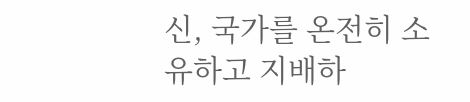신, 국가를 온전히 소유하고 지배하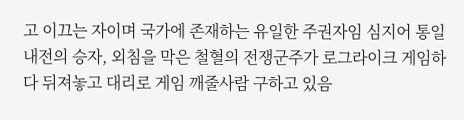고 이끄는 자이며 국가에 존재하는 유일한 주권자임 심지어 통일내전의 승자, 외침을 막은 철혈의 전쟁군주가 로그라이크 게임하다 뒤져놓고 대리로 게임 깨줄사람 구하고 있음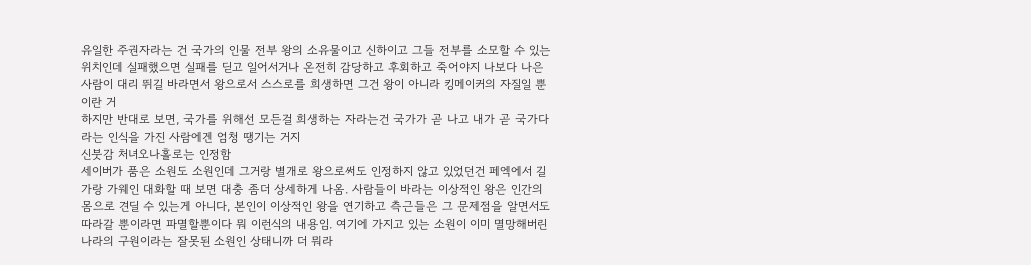유일한 주권자라는 건 국가의 인물 전부 왕의 소유물이고 신하이고 그들 전부를 소모할 수 있는 위치인데 실패했으면 실패를 딛고 일어서거나 온전히 감당하고 후회하고 죽어야지 나보다 나은 사람이 대리 뛰길 바라면서 왕으로서 스스로를 희생하면 그건 왕이 아니라 킹메이커의 자질일 뿐이란 거
하지만 반대로 보면, 국가를 위해선 모든걸 희생하는 자라는건 국가가 곧 나고 내가 곧 국가다 라는 인식을 가진 사람에겐 엄청 땡기는 거지
신붓감 처녀오나홀로는 인정함
세이버가 품은 소원도 소원인데 그거랑 별개로 왕으로써도 인정하지 않고 있었던건 페엑에서 길가랑 가웨인 대화할 때 보면 대충 좀더 상세하게 나옴. 사람들이 바라는 이상적인 왕은 인간의 몸으로 견딜 수 있는게 아니다, 본인이 이상적인 왕을 연기하고 측근들은 그 문제점을 알면서도 따라갈 뿐이라면 파멸할뿐이다 뭐 이런식의 내용임. 여기에 가지고 있는 소원이 이미 멸망해버린 나라의 구원이라는 잘못된 소원인 상태니까 더 뭐라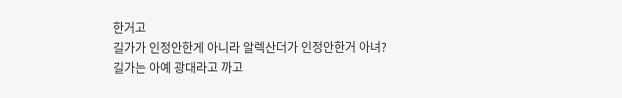한거고
길가가 인정안한게 아니라 알렉산더가 인정안한거 아녀?
길가는 아예 광대라고 까고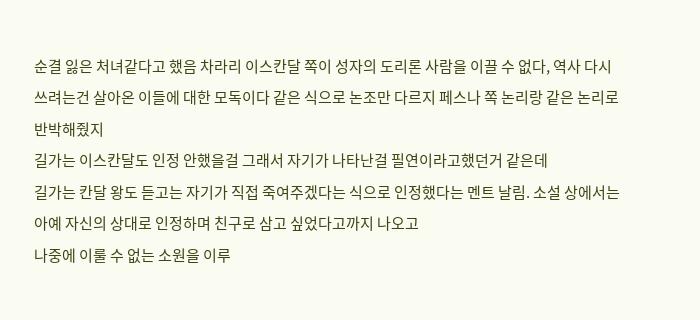순결 잃은 처녀같다고 했음 차라리 이스칸달 쪽이 성자의 도리론 사람을 이끌 수 없다, 역사 다시 쓰려는건 살아온 이들에 대한 모독이다 같은 식으로 논조만 다르지 페스나 쪽 논리랑 같은 논리로 반박해줬지
길가는 이스칸달도 인정 안했을걸 그래서 자기가 나타난걸 필연이라고했던거 같은데
길가는 칸달 왕도 듣고는 자기가 직접 죽여주겠다는 식으로 인정했다는 멘트 날림. 소설 상에서는 아예 자신의 상대로 인정하며 친구로 삼고 싶었다고까지 나오고
나중에 이룰 수 없는 소원을 이루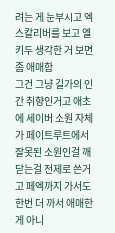려는 게 눈부시고 엑스칼리버를 보고 엘키두 생각한 거 보면 좀 애매함
그건 그냥 길가의 인간 취향인거고 애초에 세이버 소원 자체가 페이트루트에서 잘못된 소원인걸 깨닫는걸 전제로 쓴거고 페엑까지 가서도 한번 더 까서 애매한게 아니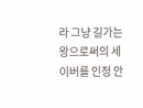라 그냥 길가는 왕으로써의 세이버를 인정 안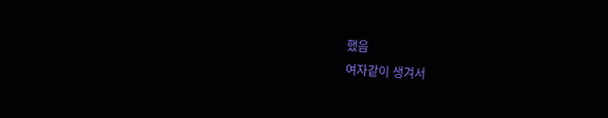했음
여자같이 생겨서